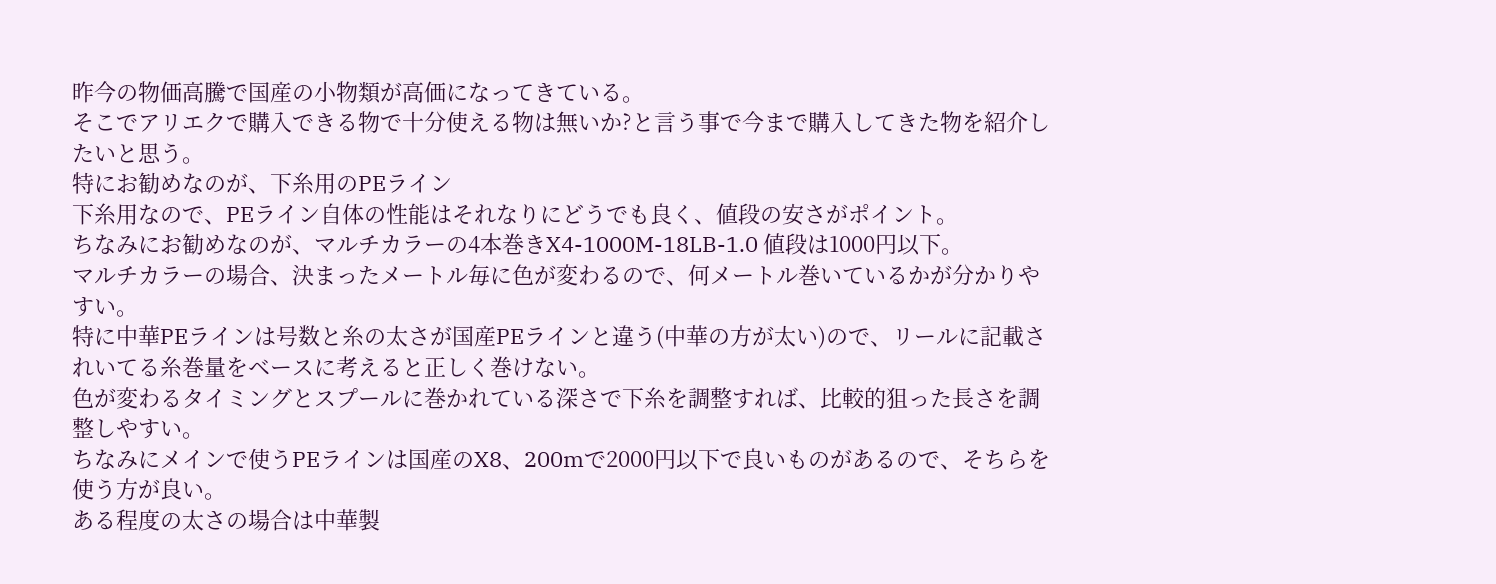昨今の物価高騰で国産の小物類が高価になってきている。
そこでアリエクで購入できる物で十分使える物は無いか?と言う事で今まで購入してきた物を紹介したいと思う。
特にお勧めなのが、下糸用のPEライン
下糸用なので、PEライン自体の性能はそれなりにどうでも良く、値段の安さがポイント。
ちなみにお勧めなのが、マルチカラーの4本巻きX4-1000M-18LB-1.0 値段は1000円以下。
マルチカラーの場合、決まったメートル毎に色が変わるので、何メートル巻いているかが分かりやすい。
特に中華PEラインは号数と糸の太さが国産PEラインと違う(中華の方が太い)ので、リールに記載されいてる糸巻量をベースに考えると正しく巻けない。
色が変わるタイミングとスプールに巻かれている深さで下糸を調整すれば、比較的狙った長さを調整しやすい。
ちなみにメインで使うPEラインは国産のX8、200mで2000円以下で良いものがあるので、そちらを使う方が良い。
ある程度の太さの場合は中華製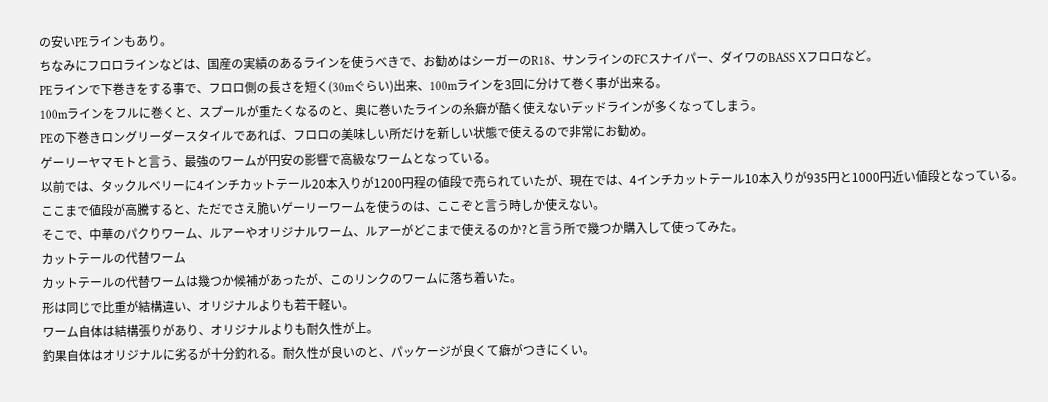の安いPEラインもあり。
ちなみにフロロラインなどは、国産の実績のあるラインを使うべきで、お勧めはシーガーのR18、サンラインのFCスナイパー、ダイワのBASS Xフロロなど。
PEラインで下巻きをする事で、フロロ側の長さを短く(30mぐらい)出来、100mラインを3回に分けて巻く事が出来る。
100mラインをフルに巻くと、スプールが重たくなるのと、奥に巻いたラインの糸癖が酷く使えないデッドラインが多くなってしまう。
PEの下巻きロングリーダースタイルであれば、フロロの美味しい所だけを新しい状態で使えるので非常にお勧め。
ゲーリーヤマモトと言う、最強のワームが円安の影響で高級なワームとなっている。
以前では、タックルベリーに4インチカットテール20本入りが1200円程の値段で売られていたが、現在では、4インチカットテール10本入りが935円と1000円近い値段となっている。
ここまで値段が高騰すると、ただでさえ脆いゲーリーワームを使うのは、ここぞと言う時しか使えない。
そこで、中華のパクりワーム、ルアーやオリジナルワーム、ルアーがどこまで使えるのか?と言う所で幾つか購入して使ってみた。
カットテールの代替ワーム
カットテールの代替ワームは幾つか候補があったが、このリンクのワームに落ち着いた。
形は同じで比重が結構違い、オリジナルよりも若干軽い。
ワーム自体は結構張りがあり、オリジナルよりも耐久性が上。
釣果自体はオリジナルに劣るが十分釣れる。耐久性が良いのと、パッケージが良くて癖がつきにくい。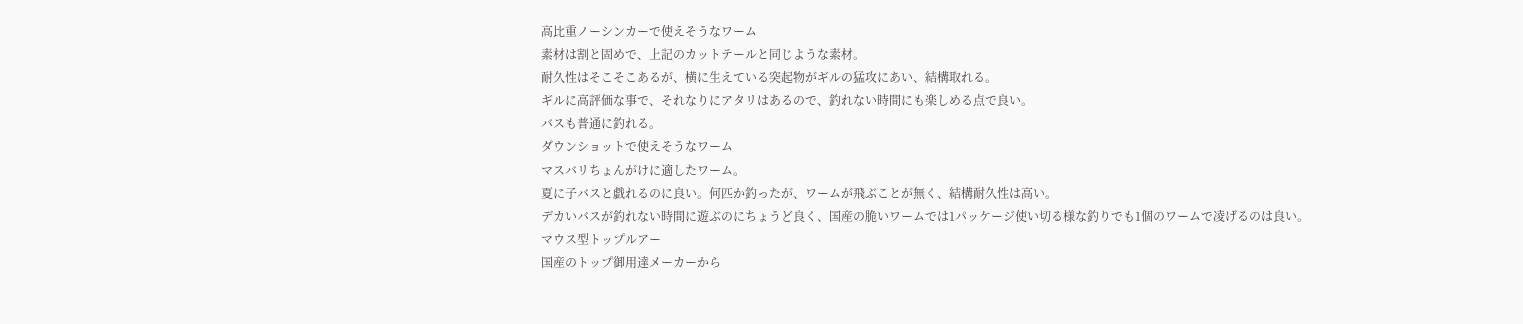高比重ノーシンカーで使えそうなワーム
素材は割と固めで、上記のカットテールと同じような素材。
耐久性はそこそこあるが、横に生えている突起物がギルの猛攻にあい、結構取れる。
ギルに高評価な事で、それなりにアタリはあるので、釣れない時間にも楽しめる点で良い。
バスも普通に釣れる。
ダウンショットで使えそうなワーム
マスバリちょんがけに適したワーム。
夏に子バスと戯れるのに良い。何匹か釣ったが、ワームが飛ぶことが無く、結構耐久性は高い。
デカいバスが釣れない時間に遊ぶのにちょうど良く、国産の脆いワームでは1パッケージ使い切る様な釣りでも1個のワームで凌げるのは良い。
マウス型トップルアー
国産のトップ御用達メーカーから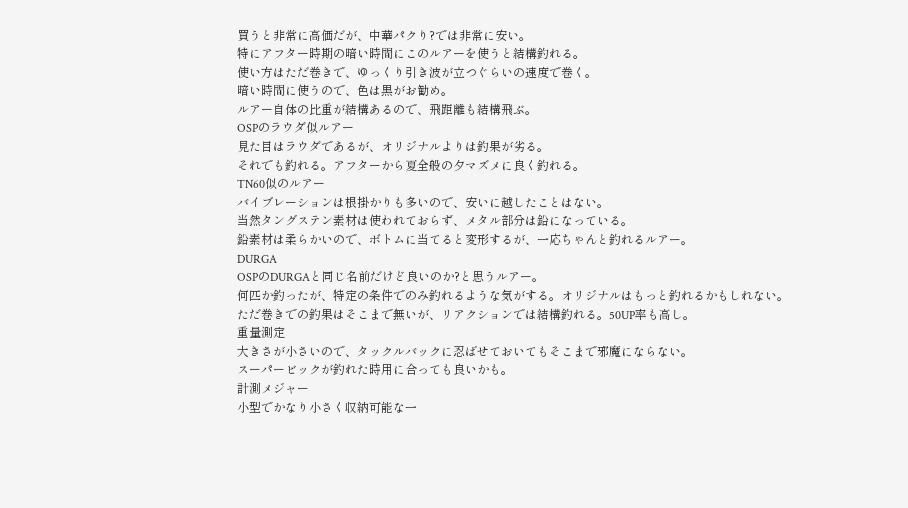買うと非常に高価だが、中華パクり?では非常に安い。
特にアフター時期の暗い時間にこのルアーを使うと結構釣れる。
使い方はただ巻きで、ゆっくり引き波が立つぐらいの速度で巻く。
暗い時間に使うので、色は黒がお勧め。
ルアー自体の比重が結構あるので、飛距離も結構飛ぶ。
OSPのラウダ似ルアー
見た目はラウダであるが、オリジナルよりは釣果が劣る。
それでも釣れる。アフターから夏全般の夕マズメに良く釣れる。
TN60似のルアー
バイブレーションは根掛かりも多いので、安いに越したことはない。
当然タングステン素材は使われておらず、メタル部分は鉛になっている。
鉛素材は柔らかいので、ボトムに当てると変形するが、一応ちゃんと釣れるルアー。
DURGA
OSPのDURGAと同じ名前だけど良いのか?と思うルアー。
何匹か釣ったが、特定の条件でのみ釣れるような気がする。オリジナルはもっと釣れるかもしれない。
ただ巻きでの釣果はそこまで無いが、リアクションでは結構釣れる。50UP率も高し。
重量測定
大きさが小さいので、タックルバックに忍ばせておいてもそこまで邪魔にならない。
スーパービックが釣れた時用に合っても良いかも。
計測メジャー
小型でかなり小さく収納可能な一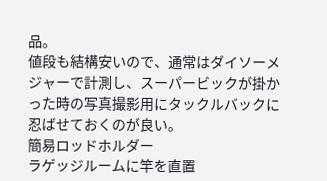品。
値段も結構安いので、通常はダイソーメジャーで計測し、スーパービックが掛かった時の写真撮影用にタックルバックに忍ばせておくのが良い。
簡易ロッドホルダー
ラゲッジルームに竿を直置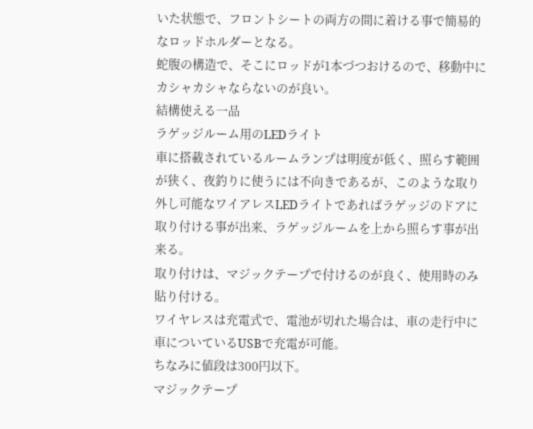いた状態で、フロントシートの両方の間に着ける事で簡易的なロッドホルダーとなる。
蛇腹の構造で、そこにロッドが1本づつおけるので、移動中にカシャカシャならないのが良い。
結構使える一品
ラゲッジルーム用のLEDライト
車に搭載されているルームランプは明度が低く、照らす範囲が狭く、夜釣りに使うには不向きであるが、このような取り外し可能なワイアレスLEDライトであればラゲッジのドアに取り付ける事が出来、ラゲッジルームを上から照らす事が出来る。
取り付けは、マジックテープで付けるのが良く、使用時のみ貼り付ける。
ワイヤレスは充電式で、電池が切れた場合は、車の走行中に車についているUSBで充電が可能。
ちなみに値段は300円以下。
マジックテープ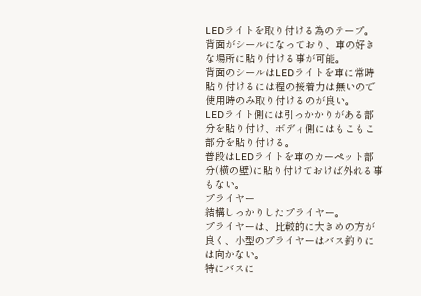LEDライトを取り付ける為のテープ。
背面がシールになっており、車の好きな場所に貼り付ける事が可能。
背面のシールはLEDライトを車に常時貼り付けるには程の接着力は無いので使用時のみ取り付けるのが良い。
LEDライト側には引っかかりがある部分を貼り付け、ボディ側にはもこもこ部分を貼り付ける。
普段はLEDライトを車のカーペット部分(横の壁)に貼り付けておけば外れる事もない。
プライヤー
結構しっかりしたプライヤー。
プライヤーは、比較的に大きめの方が良く、小型のプライヤーはバス釣りには向かない。
特にバスに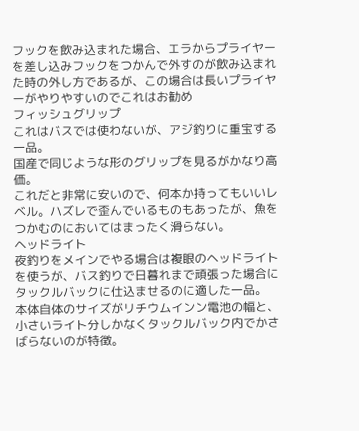フックを飲み込まれた場合、エラからプライヤーを差し込みフックをつかんで外すのが飲み込まれた時の外し方であるが、この場合は長いプライヤーがやりやすいのでこれはお勧め
フィッシュグリップ
これはバスでは使わないが、アジ釣りに重宝する一品。
国産で同じような形のグリップを見るがかなり高価。
これだと非常に安いので、何本か持ってもいいレベル。ハズレで歪んでいるものもあったが、魚をつかむのにおいてはまったく滑らない。
ヘッドライト
夜釣りをメインでやる場合は複眼のヘッドライトを使うが、バス釣りで日暮れまで頑張った場合にタックルバックに仕込ませるのに適した一品。
本体自体のサイズがリチウムインン電池の幅と、小さいライト分しかなくタックルバック内でかさばらないのが特徴。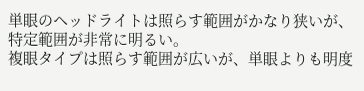単眼のヘッドライトは照らす範囲がかなり狭いが、特定範囲が非常に明るい。
複眼タイプは照らす範囲が広いが、単眼よりも明度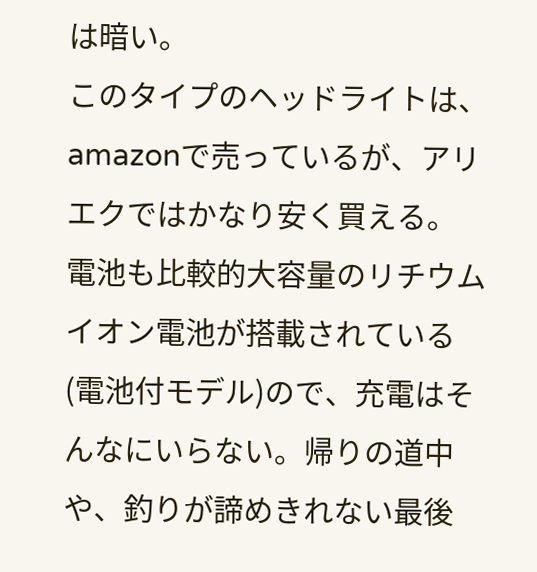は暗い。
このタイプのヘッドライトは、amazonで売っているが、アリエクではかなり安く買える。
電池も比較的大容量のリチウムイオン電池が搭載されている(電池付モデル)ので、充電はそんなにいらない。帰りの道中や、釣りが諦めきれない最後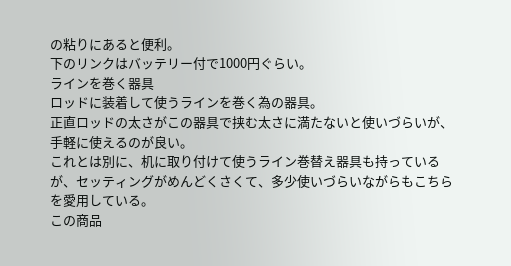の粘りにあると便利。
下のリンクはバッテリー付で1000円ぐらい。
ラインを巻く器具
ロッドに装着して使うラインを巻く為の器具。
正直ロッドの太さがこの器具で挟む太さに満たないと使いづらいが、手軽に使えるのが良い。
これとは別に、机に取り付けて使うライン巻替え器具も持っているが、セッティングがめんどくさくて、多少使いづらいながらもこちらを愛用している。
この商品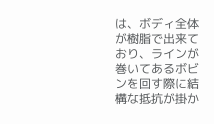は、ボディ全体が樹脂で出来ており、ラインが巻いてあるボビンを回す際に結構な抵抗が掛か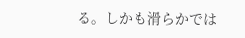る。しかも滑らかでは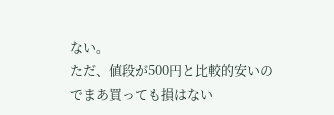ない。
ただ、値段が500円と比較的安いのでまあ買っても損はない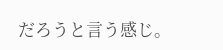だろうと言う感じ。